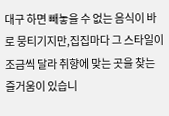대구 하면 빼놓을 수 없는 음식이 바로 뭉티기지만,집집마다 그 스타일이 조금씩 달라 취향에 맞는 곳을 찾는 즐거움이 있습니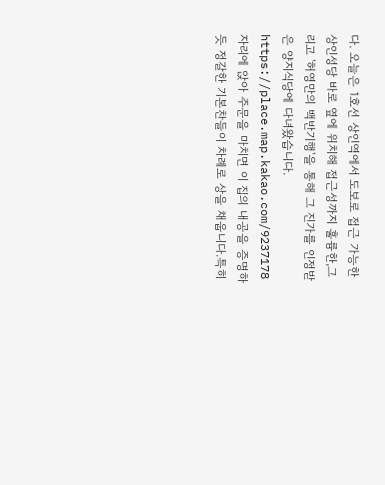다. 오늘은 1호선 상인역에서 도보로 접근 가능한 상인성당 바로 옆에 위치해 접근성까지 훌륭한,그리고 '허영만의 백반기행'을 통해 그 진가를 인정받은 양지식당에 다녀왔습니다. https://place.map.kakao.com/9237178 자리에 앉아 주문을 마치면 이 집의 내공을 증명하듯 정갈한 기본찬들이 차례로 상을 채웁니다.특히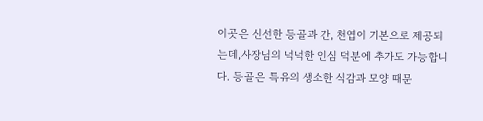이곳은 신선한 등골과 간, 천엽이 기본으로 제공되는데,사장님의 넉넉한 인심 덕분에 추가도 가능합니다. 등골은 특유의 생소한 식감과 모양 때문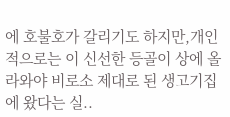에 호불호가 갈리기도 하지만,개인적으로는 이 신선한 등골이 상에 올라와야 비로소 제대로 된 생고기집에 왔다는 실..